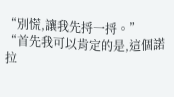“別慌,讓我先捋一捋。”
“首先我可以肯定的是,這個諾拉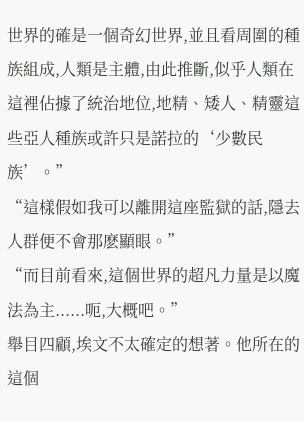世界的確是一個奇幻世界,並且看周圍的種族組成,人類是主體,由此推斷,似乎人類在這裡佔據了統治地位,地精、矮人、精靈這些亞人種族或許只是諾拉的‘少數民族’。”
“這樣假如我可以離開這座監獄的話,隱去人群便不會那麽顯眼。”
“而目前看來,這個世界的超凡力量是以魔法為主......呃,大概吧。”
舉目四顧,埃文不太確定的想著。他所在的這個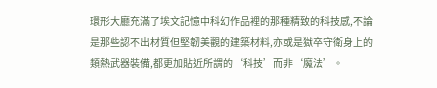環形大廳充滿了埃文記憶中科幻作品裡的那種精致的科技感,不論是那些認不出材質但堅韌美觀的建築材料,亦或是獄卒守衛身上的類熱武器裝備,都更加貼近所謂的‘科技’而非‘魔法’。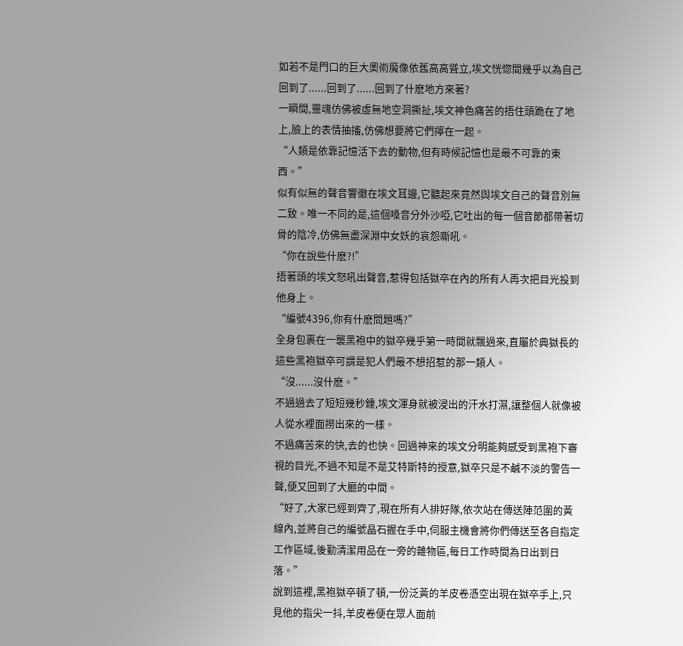如若不是門口的巨大奧術魔像依舊高高聳立,埃文恍惚間幾乎以為自己回到了......回到了......回到了什麽地方來著?
一瞬間,靈魂仿佛被虛無地空洞撕扯,埃文神色痛苦的捂住頭跪在了地上,臉上的表情抽搐,仿佛想要將它們擰在一起。
“人類是依靠記憶活下去的動物,但有時候記憶也是最不可靠的東西。”
似有似無的聲音響徹在埃文耳邊,它聽起來竟然與埃文自己的聲音別無二致。唯一不同的是,這個嗓音分外沙啞,它吐出的每一個音節都帶著切骨的陰冷,仿佛無盡深淵中女妖的哀怨嘶吼。
“你在說些什麽?!”
捂著頭的埃文怒吼出聲音,惹得包括獄卒在內的所有人再次把目光投到他身上。
“編號4396,你有什麽問題嗎?”
全身包裹在一襲黑袍中的獄卒幾乎第一時間就飄過來,直屬於典獄長的這些黑袍獄卒可謂是犯人們最不想招惹的那一類人。
“沒......沒什麽。”
不過過去了短短幾秒鍾,埃文渾身就被浸出的汗水打濕,讓整個人就像被人從水裡面撈出來的一樣。
不過痛苦來的快,去的也快。回過神來的埃文分明能夠感受到黑袍下審視的目光,不過不知是不是艾特斯特的授意,獄卒只是不鹹不淡的警告一聲,便又回到了大廳的中間。
“好了,大家已經到齊了,現在所有人排好隊,依次站在傳送陣范圍的黃線內,並將自己的編號晶石握在手中,伺服主機會將你們傳送至各自指定工作區域,後勤清潔用品在一旁的雜物區,每日工作時間為日出到日落。”
說到這裡,黑袍獄卒頓了頓,一份泛黃的羊皮卷憑空出現在獄卒手上,只見他的指尖一抖,羊皮卷便在眾人面前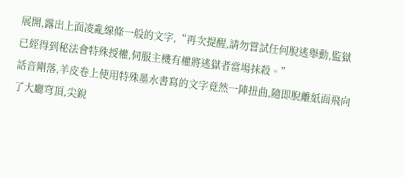展開,露出上面凌亂線條一般的文字,“再次提醒,請勿嘗試任何脫逃舉動,監獄已經得到秘法會特殊授權,伺服主機有權將逃獄者當場抹殺。”
話音剛落,羊皮卷上使用特殊墨水書寫的文字竟然一陣扭曲,隨即脫離紙面飛向了大廳穹頂,尖銳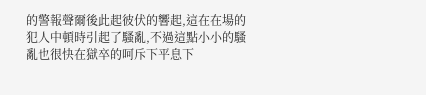的警報聲爾後此起彼伏的響起,這在在場的犯人中頓時引起了騷亂,不過這點小小的騷亂也很快在獄卒的呵斥下平息下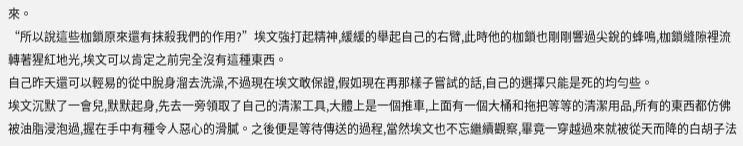來。
“所以說這些枷鎖原來還有抹殺我們的作用?”埃文強打起精神,緩緩的舉起自己的右臂,此時他的枷鎖也剛剛響過尖銳的蜂鳴,枷鎖縫隙裡流轉著猩紅地光,埃文可以肯定之前完全沒有這種東西。
自己昨天還可以輕易的從中脫身溜去洗澡,不過現在埃文敢保證,假如現在再那樣子嘗試的話,自己的選擇只能是死的均勻些。
埃文沉默了一會兒,默默起身,先去一旁領取了自己的清潔工具,大體上是一個推車,上面有一個大桶和拖把等等的清潔用品,所有的東西都仿佛被油脂浸泡過,握在手中有種令人惡心的滑膩。之後便是等待傳送的過程,當然埃文也不忘繼續觀察,畢竟一穿越過來就被從天而降的白胡子法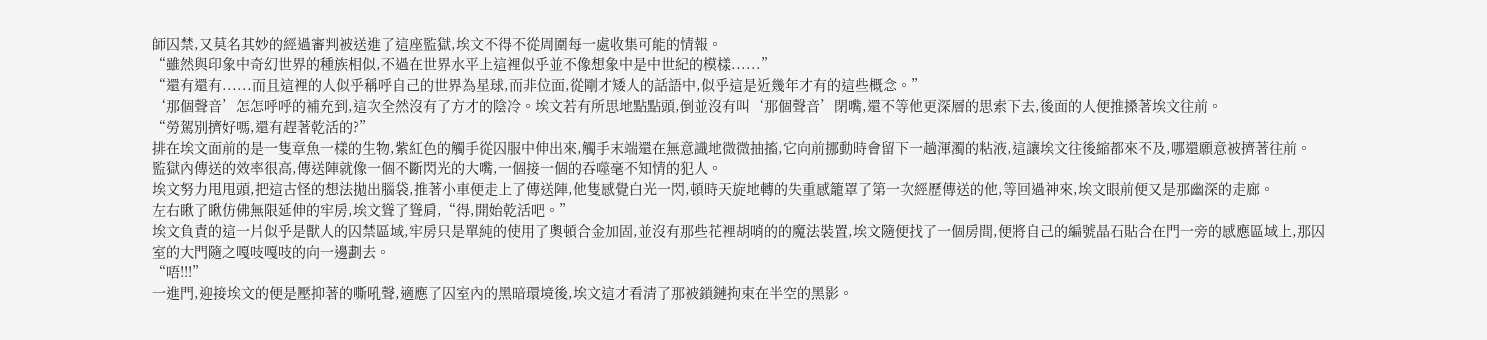師囚禁,又莫名其妙的經過審判被送進了這座監獄,埃文不得不從周圍每一處收集可能的情報。
“雖然與印象中奇幻世界的種族相似,不過在世界水平上這裡似乎並不像想象中是中世紀的模樣......”
“還有還有......而且這裡的人似乎稱呼自己的世界為星球,而非位面,從剛才矮人的話語中,似乎這是近幾年才有的這些概念。”
‘那個聲音’怎怎呼呼的補充到,這次全然沒有了方才的陰冷。埃文若有所思地點點頭,倒並沒有叫‘那個聲音’閉嘴,還不等他更深層的思索下去,後面的人便推搡著埃文往前。
“勞駕別擠好嗎,還有趕著乾活的?”
排在埃文面前的是一隻章魚一樣的生物,紫紅色的觸手從囚服中伸出來,觸手末端還在無意識地微微抽搐,它向前挪動時會留下一趟渾濁的粘液,這讓埃文往後縮都來不及,哪還願意被擠著往前。
監獄內傳送的效率很高,傳送陣就像一個不斷閃光的大嘴,一個接一個的吞噬毫不知情的犯人。
埃文努力甩甩頭,把這古怪的想法拋出腦袋,推著小車便走上了傳送陣,他隻感覺白光一閃,頓時天旋地轉的失重感籠罩了第一次經歷傳送的他,等回過神來,埃文眼前便又是那幽深的走廊。
左右瞅了瞅仿佛無限延伸的牢房,埃文聳了聳肩,“得,開始乾活吧。”
埃文負責的這一片似乎是獸人的囚禁區域,牢房只是單純的使用了奧頓合金加固,並沒有那些花裡胡哨的的魔法裝置,埃文隨便找了一個房間,便將自己的編號晶石貼合在門一旁的感應區域上,那囚室的大門隨之嘎吱嘎吱的向一邊劃去。
“唔!!!”
一進門,迎接埃文的便是壓抑著的嘶吼聲,適應了囚室內的黑暗環境後,埃文這才看清了那被鎖鏈拘束在半空的黑影。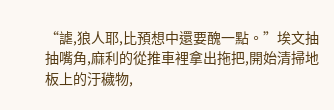“謔,狼人耶,比預想中還要醜一點。”埃文抽抽嘴角,麻利的從推車裡拿出拖把,開始清掃地板上的汙穢物,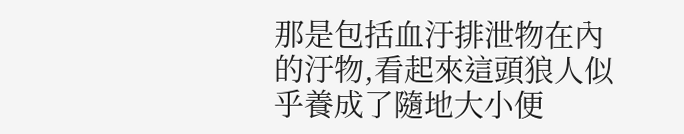那是包括血汙排泄物在內的汙物,看起來這頭狼人似乎養成了隨地大小便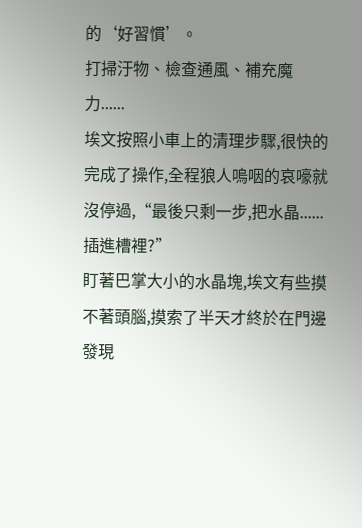的‘好習慣’。
打掃汙物、檢查通風、補充魔力......
埃文按照小車上的清理步驟,很快的完成了操作,全程狼人嗚咽的哀嚎就沒停過,“最後只剩一步,把水晶......插進槽裡?”
盯著巴掌大小的水晶塊,埃文有些摸不著頭腦,摸索了半天才終於在門邊發現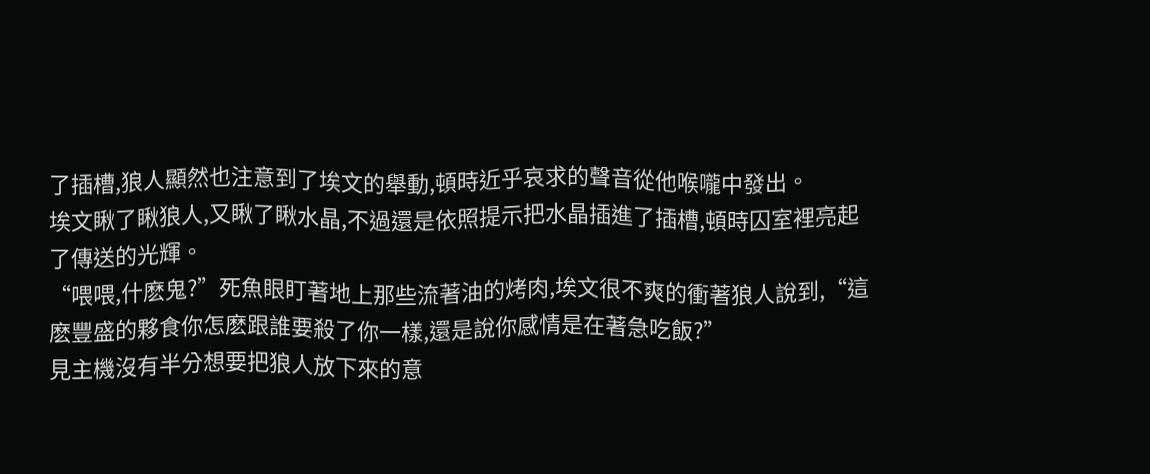了插槽,狼人顯然也注意到了埃文的舉動,頓時近乎哀求的聲音從他喉嚨中發出。
埃文瞅了瞅狼人,又瞅了瞅水晶,不過還是依照提示把水晶插進了插槽,頓時囚室裡亮起了傳送的光輝。
“喂喂,什麽鬼?”死魚眼盯著地上那些流著油的烤肉,埃文很不爽的衝著狼人說到,“這麽豐盛的夥食你怎麽跟誰要殺了你一樣,還是說你感情是在著急吃飯?”
見主機沒有半分想要把狼人放下來的意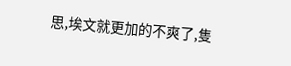思,埃文就更加的不爽了,隻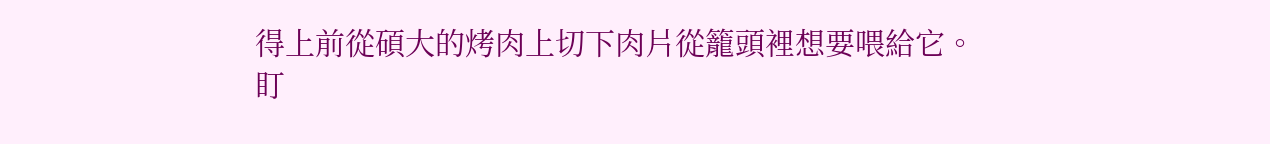得上前從碩大的烤肉上切下肉片從籠頭裡想要喂給它。
盯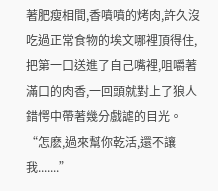著肥瘦相間,香噴噴的烤肉,許久沒吃過正常食物的埃文哪裡頂得住,把第一口送進了自己嘴裡,咀嚼著滿口的肉香,一回頭就對上了狼人錯愕中帶著幾分戲謔的目光。
“怎麽,過來幫你乾活,還不讓我.......”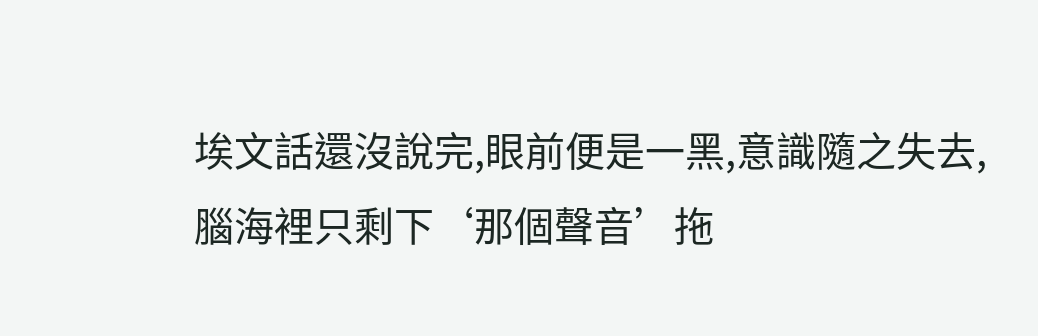埃文話還沒說完,眼前便是一黑,意識隨之失去,腦海裡只剩下‘那個聲音’拖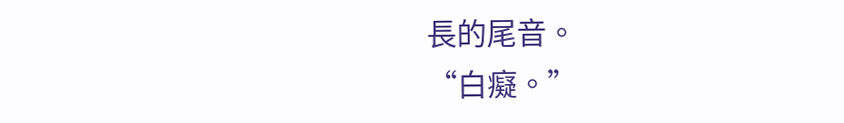長的尾音。
“白癡。”